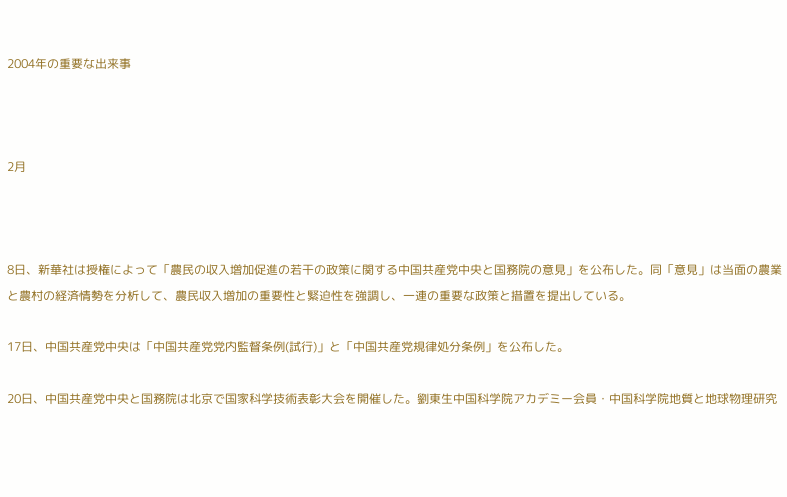2004年の重要な出来事



2月



8日、新華社は授権によって「農民の収入増加促進の若干の政策に関する中国共産党中央と国務院の意見」を公布した。同「意見」は当面の農業と農村の経済情勢を分析して、農民収入増加の重要性と緊迫性を強調し、一連の重要な政策と措置を提出している。

17日、中国共産党中央は「中国共産党党内監督条例(試行)」と「中国共産党規律処分条例」を公布した。

20日、中国共産党中央と国務院は北京で国家科学技術表彰大会を開催した。劉東生中国科学院アカデミー会員・中国科学院地質と地球物理研究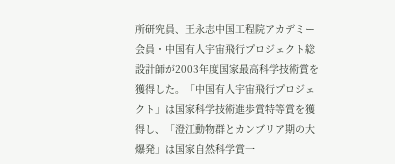所研究員、王永志中国工程院アカデミー会員・中国有人宇宙飛行プロジェクト総設計師が2003年度国家最高科学技術賞を獲得した。「中国有人宇宙飛行プロジェクト」は国家科学技術進歩賞特等賞を獲得し、「澄江動物群とカンブリア期の大爆発」は国家自然科学賞一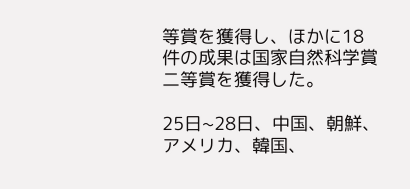等賞を獲得し、ほかに18件の成果は国家自然科学賞二等賞を獲得した。

25日~28日、中国、朝鮮、アメリカ、韓国、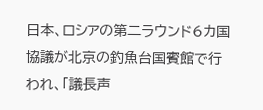日本、ロシアの第二ラウンド6カ国協議が北京の釣魚台国賓館で行われ、「議長声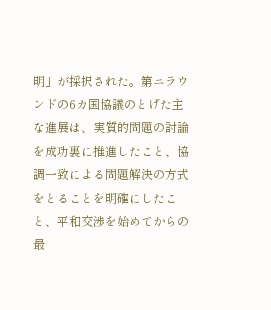明」が採択された。第ニラウンドの6カ国協議のとげた主な進展は、実質的問題の討論を成功裏に推進したこと、協調一致による問題解決の方式をとることを明確にしたこと、平和交渉を始めてからの最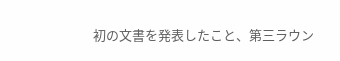初の文書を発表したこと、第三ラウン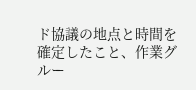ド協議の地点と時間を確定したこと、作業グルー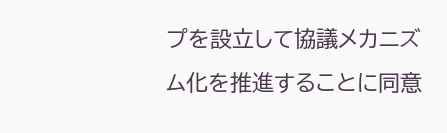プを設立して協議メカニズム化を推進することに同意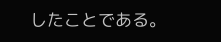したことである。